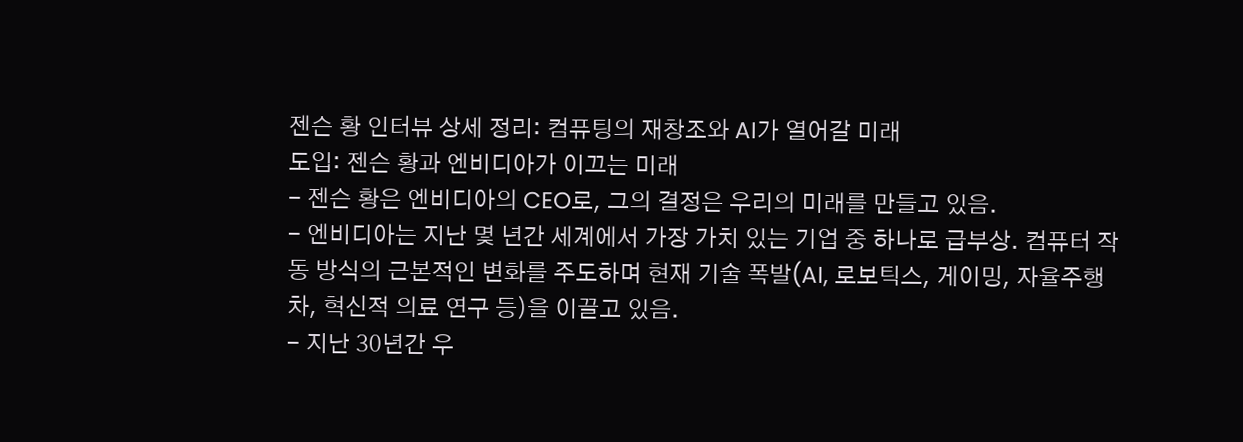젠슨 황 인터뷰 상세 정리: 컴퓨팅의 재창조와 AI가 열어갈 미래
도입: 젠슨 황과 엔비디아가 이끄는 미래
- 젠슨 황은 엔비디아의 CEO로, 그의 결정은 우리의 미래를 만들고 있음.
- 엔비디아는 지난 몇 년간 세계에서 가장 가치 있는 기업 중 하나로 급부상. 컴퓨터 작동 방식의 근본적인 변화를 주도하며 현재 기술 폭발(AI, 로보틱스, 게이밍, 자율주행차, 혁신적 의료 연구 등)을 이끌고 있음.
- 지난 30년간 우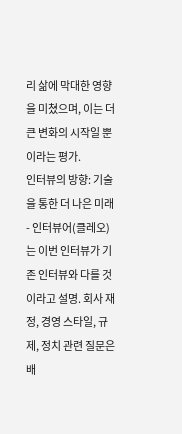리 삶에 막대한 영향을 미쳤으며, 이는 더 큰 변화의 시작일 뿐이라는 평가.
인터뷰의 방향: 기술을 통한 더 나은 미래
- 인터뷰어(클레오)는 이번 인터뷰가 기존 인터뷰와 다를 것이라고 설명. 회사 재정, 경영 스타일, 규제, 정치 관련 질문은 배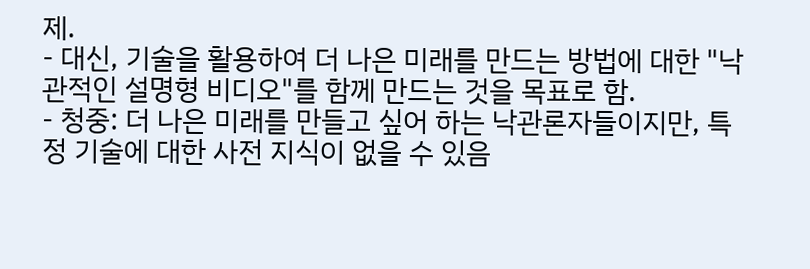제.
- 대신, 기술을 활용하여 더 나은 미래를 만드는 방법에 대한 "낙관적인 설명형 비디오"를 함께 만드는 것을 목표로 함.
- 청중: 더 나은 미래를 만들고 싶어 하는 낙관론자들이지만, 특정 기술에 대한 사전 지식이 없을 수 있음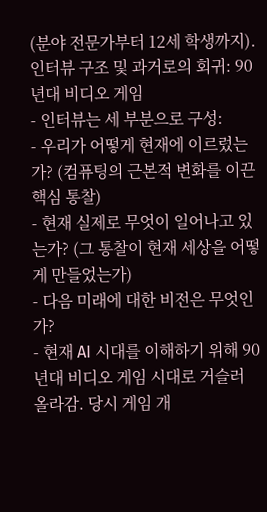(분야 전문가부터 12세 학생까지).
인터뷰 구조 및 과거로의 회귀: 90년대 비디오 게임
- 인터뷰는 세 부분으로 구성:
- 우리가 어떻게 현재에 이르렀는가? (컴퓨팅의 근본적 변화를 이끈 핵심 통찰)
- 현재 실제로 무엇이 일어나고 있는가? (그 통찰이 현재 세상을 어떻게 만들었는가)
- 다음 미래에 대한 비전은 무엇인가?
- 현재 AI 시대를 이해하기 위해 90년대 비디오 게임 시대로 거슬러 올라감. 당시 게임 개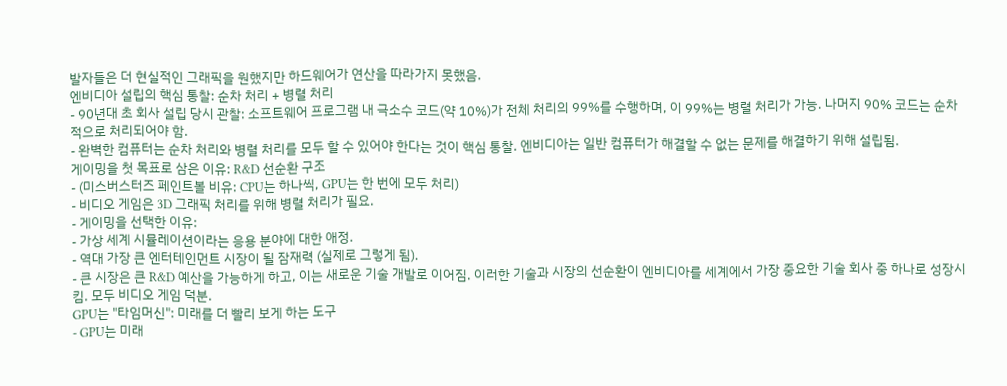발자들은 더 현실적인 그래픽을 원했지만 하드웨어가 연산을 따라가지 못했음.
엔비디아 설립의 핵심 통찰: 순차 처리 + 병렬 처리
- 90년대 초 회사 설립 당시 관찰: 소프트웨어 프로그램 내 극소수 코드(약 10%)가 전체 처리의 99%를 수행하며, 이 99%는 병렬 처리가 가능. 나머지 90% 코드는 순차적으로 처리되어야 함.
- 완벽한 컴퓨터는 순차 처리와 병렬 처리를 모두 할 수 있어야 한다는 것이 핵심 통찰. 엔비디아는 일반 컴퓨터가 해결할 수 없는 문제를 해결하기 위해 설립됨.
게이밍을 첫 목표로 삼은 이유: R&D 선순환 구조
- (미스버스터즈 페인트볼 비유: CPU는 하나씩, GPU는 한 번에 모두 처리)
- 비디오 게임은 3D 그래픽 처리를 위해 병렬 처리가 필요.
- 게이밍을 선택한 이유:
- 가상 세계 시뮬레이션이라는 응용 분야에 대한 애정.
- 역대 가장 큰 엔터테인먼트 시장이 될 잠재력 (실제로 그렇게 됨).
- 큰 시장은 큰 R&D 예산을 가능하게 하고, 이는 새로운 기술 개발로 이어짐. 이러한 기술과 시장의 선순환이 엔비디아를 세계에서 가장 중요한 기술 회사 중 하나로 성장시킴. 모두 비디오 게임 덕분.
GPU는 "타임머신": 미래를 더 빨리 보게 하는 도구
- GPU는 미래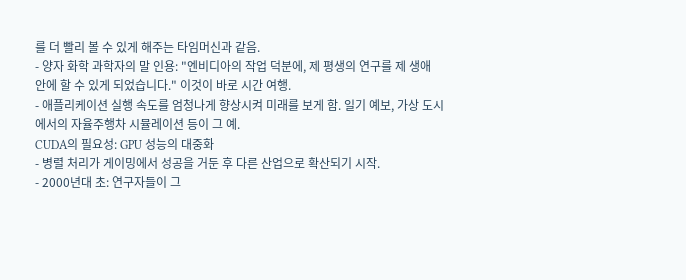를 더 빨리 볼 수 있게 해주는 타임머신과 같음.
- 양자 화학 과학자의 말 인용: "엔비디아의 작업 덕분에, 제 평생의 연구를 제 생애 안에 할 수 있게 되었습니다." 이것이 바로 시간 여행.
- 애플리케이션 실행 속도를 엄청나게 향상시켜 미래를 보게 함. 일기 예보, 가상 도시에서의 자율주행차 시뮬레이션 등이 그 예.
CUDA의 필요성: GPU 성능의 대중화
- 병렬 처리가 게이밍에서 성공을 거둔 후 다른 산업으로 확산되기 시작.
- 2000년대 초: 연구자들이 그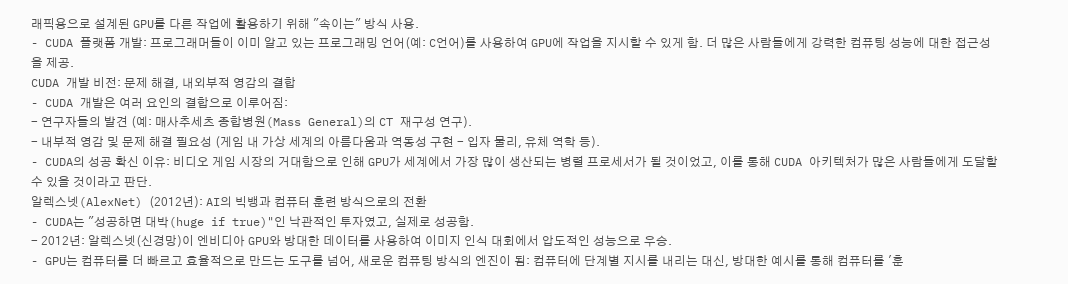래픽용으로 설계된 GPU를 다른 작업에 활용하기 위해 "속이는" 방식 사용.
- CUDA 플랫폼 개발: 프로그래머들이 이미 알고 있는 프로그래밍 언어(예: C언어)를 사용하여 GPU에 작업을 지시할 수 있게 함. 더 많은 사람들에게 강력한 컴퓨팅 성능에 대한 접근성을 제공.
CUDA 개발 비전: 문제 해결, 내외부적 영감의 결합
- CUDA 개발은 여러 요인의 결합으로 이루어짐:
- 연구자들의 발견 (예: 매사추세츠 종합병원(Mass General)의 CT 재구성 연구).
- 내부적 영감 및 문제 해결 필요성 (게임 내 가상 세계의 아름다움과 역동성 구현 - 입자 물리, 유체 역학 등).
- CUDA의 성공 확신 이유: 비디오 게임 시장의 거대함으로 인해 GPU가 세계에서 가장 많이 생산되는 병렬 프로세서가 될 것이었고, 이를 통해 CUDA 아키텍처가 많은 사람들에게 도달할 수 있을 것이라고 판단.
알렉스넷(AlexNet) (2012년): AI의 빅뱅과 컴퓨터 훈련 방식으로의 전환
- CUDA는 "성공하면 대박(huge if true)"인 낙관적인 투자였고, 실제로 성공함.
- 2012년: 알렉스넷(신경망)이 엔비디아 GPU와 방대한 데이터를 사용하여 이미지 인식 대회에서 압도적인 성능으로 우승.
- GPU는 컴퓨터를 더 빠르고 효율적으로 만드는 도구를 넘어, 새로운 컴퓨팅 방식의 엔진이 됨: 컴퓨터에 단계별 지시를 내리는 대신, 방대한 예시를 통해 컴퓨터를 '훈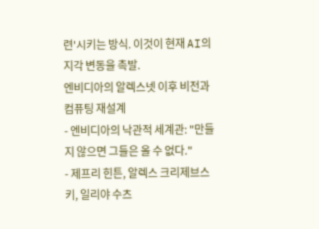련'시키는 방식. 이것이 현재 AI의 지각 변동을 촉발.
엔비디아의 알렉스넷 이후 비전과 컴퓨팅 재설계
- 엔비디아의 낙관적 세계관: "만들지 않으면 그들은 올 수 없다."
- 제프리 힌튼, 알렉스 크리제브스키, 일리야 수츠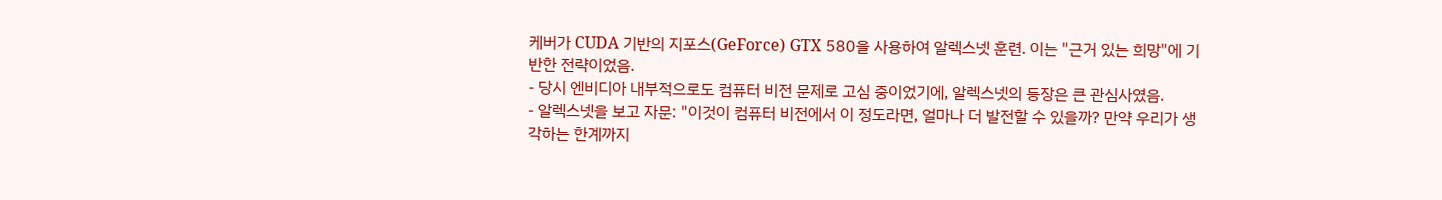케버가 CUDA 기반의 지포스(GeForce) GTX 580을 사용하여 알렉스넷 훈련. 이는 "근거 있는 희망"에 기반한 전략이었음.
- 당시 엔비디아 내부적으로도 컴퓨터 비전 문제로 고심 중이었기에, 알렉스넷의 등장은 큰 관심사였음.
- 알렉스넷을 보고 자문: "이것이 컴퓨터 비전에서 이 정도라면, 얼마나 더 발전할 수 있을까? 만약 우리가 생각하는 한계까지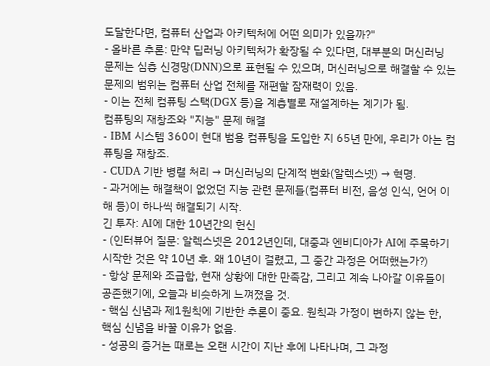도달한다면, 컴퓨터 산업과 아키텍처에 어떤 의미가 있을까?"
- 올바른 추론: 만약 딥러닝 아키텍처가 확장될 수 있다면, 대부분의 머신러닝 문제는 심층 신경망(DNN)으로 표현될 수 있으며, 머신러닝으로 해결할 수 있는 문제의 범위는 컴퓨터 산업 전체를 재편할 잠재력이 있음.
- 이는 전체 컴퓨팅 스택(DGX 등)을 계층별로 재설계하는 계기가 됨.
컴퓨팅의 재창조와 "지능" 문제 해결
- IBM 시스템 360이 현대 범용 컴퓨팅을 도입한 지 65년 만에, 우리가 아는 컴퓨팅을 재창조.
- CUDA 기반 병렬 처리 → 머신러닝의 단계적 변화(알렉스넷) → 혁명.
- 과거에는 해결책이 없었던 지능 관련 문제들(컴퓨터 비전, 음성 인식, 언어 이해 등)이 하나씩 해결되기 시작.
긴 투자: AI에 대한 10년간의 헌신
- (인터뷰어 질문: 알렉스넷은 2012년인데, 대중과 엔비디아가 AI에 주목하기 시작한 것은 약 10년 후. 왜 10년이 걸렸고, 그 중간 과정은 어떠했는가?)
- 항상 문제와 조급함, 현재 상황에 대한 만족감, 그리고 계속 나아갈 이유들이 공존했기에, 오늘과 비슷하게 느껴졌을 것.
- 핵심 신념과 제1원칙에 기반한 추론이 중요. 원칙과 가정이 변하지 않는 한, 핵심 신념을 바꿀 이유가 없음.
- 성공의 증거는 때로는 오랜 시간이 지난 후에 나타나며, 그 과정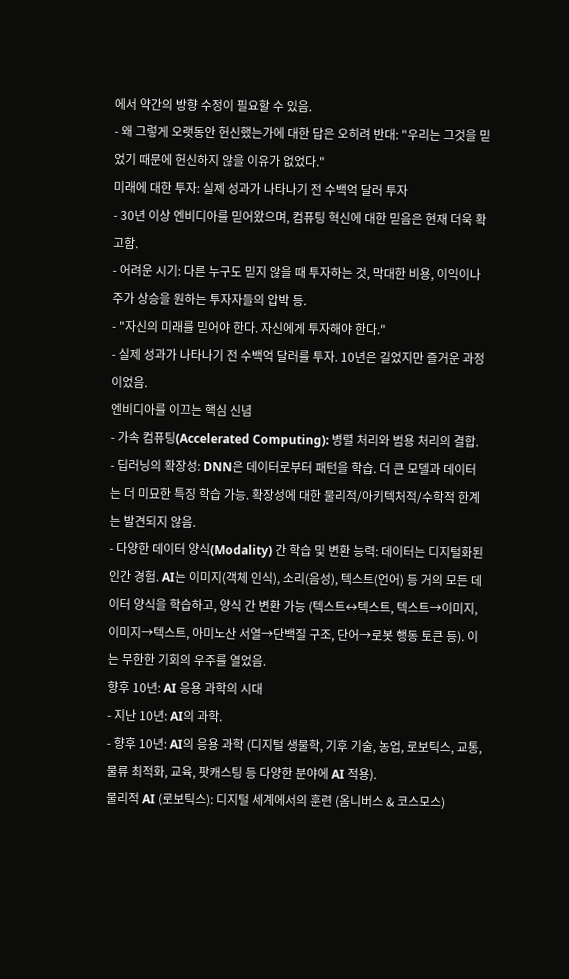에서 약간의 방향 수정이 필요할 수 있음.
- 왜 그렇게 오랫동안 헌신했는가에 대한 답은 오히려 반대: "우리는 그것을 믿었기 때문에 헌신하지 않을 이유가 없었다."
미래에 대한 투자: 실제 성과가 나타나기 전 수백억 달러 투자
- 30년 이상 엔비디아를 믿어왔으며, 컴퓨팅 혁신에 대한 믿음은 현재 더욱 확고함.
- 어려운 시기: 다른 누구도 믿지 않을 때 투자하는 것, 막대한 비용, 이익이나 주가 상승을 원하는 투자자들의 압박 등.
- "자신의 미래를 믿어야 한다. 자신에게 투자해야 한다."
- 실제 성과가 나타나기 전 수백억 달러를 투자. 10년은 길었지만 즐거운 과정이었음.
엔비디아를 이끄는 핵심 신념
- 가속 컴퓨팅(Accelerated Computing): 병렬 처리와 범용 처리의 결합.
- 딥러닝의 확장성: DNN은 데이터로부터 패턴을 학습. 더 큰 모델과 데이터는 더 미묘한 특징 학습 가능. 확장성에 대한 물리적/아키텍처적/수학적 한계는 발견되지 않음.
- 다양한 데이터 양식(Modality) 간 학습 및 변환 능력: 데이터는 디지털화된 인간 경험. AI는 이미지(객체 인식), 소리(음성), 텍스트(언어) 등 거의 모든 데이터 양식을 학습하고, 양식 간 변환 가능 (텍스트↔텍스트, 텍스트→이미지, 이미지→텍스트, 아미노산 서열→단백질 구조, 단어→로봇 행동 토큰 등). 이는 무한한 기회의 우주를 열었음.
향후 10년: AI 응용 과학의 시대
- 지난 10년: AI의 과학.
- 향후 10년: AI의 응용 과학 (디지털 생물학, 기후 기술, 농업, 로보틱스, 교통, 물류 최적화, 교육, 팟캐스팅 등 다양한 분야에 AI 적용).
물리적 AI (로보틱스): 디지털 세계에서의 훈련 (옴니버스 & 코스모스)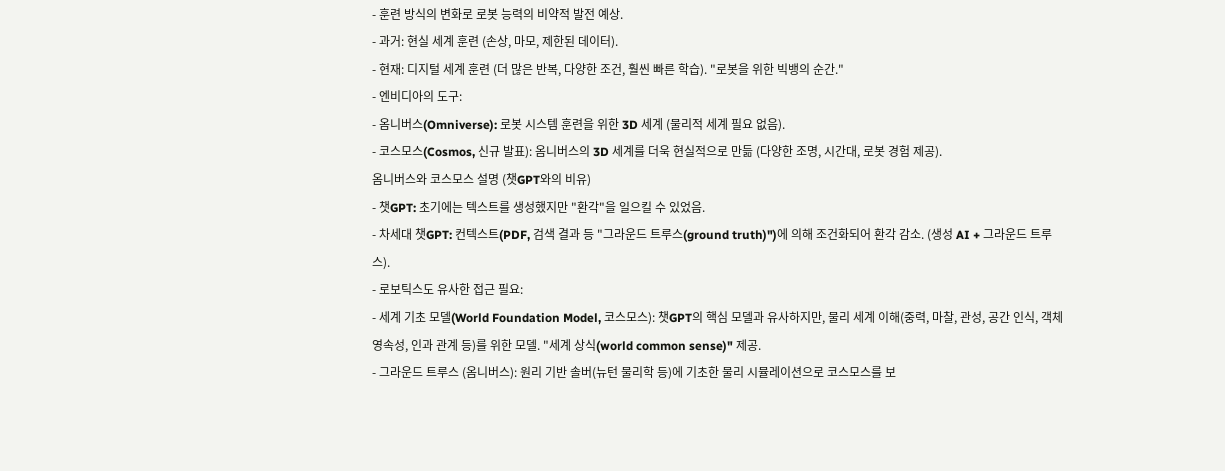- 훈련 방식의 변화로 로봇 능력의 비약적 발전 예상.
- 과거: 현실 세계 훈련 (손상, 마모, 제한된 데이터).
- 현재: 디지털 세계 훈련 (더 많은 반복, 다양한 조건, 훨씬 빠른 학습). "로봇을 위한 빅뱅의 순간."
- 엔비디아의 도구:
- 옴니버스(Omniverse): 로봇 시스템 훈련을 위한 3D 세계 (물리적 세계 필요 없음).
- 코스모스(Cosmos, 신규 발표): 옴니버스의 3D 세계를 더욱 현실적으로 만듦 (다양한 조명, 시간대, 로봇 경험 제공).
옴니버스와 코스모스 설명 (챗GPT와의 비유)
- 챗GPT: 초기에는 텍스트를 생성했지만 "환각"을 일으킬 수 있었음.
- 차세대 챗GPT: 컨텍스트(PDF, 검색 결과 등 "그라운드 트루스(ground truth)")에 의해 조건화되어 환각 감소. (생성 AI + 그라운드 트루스).
- 로보틱스도 유사한 접근 필요:
- 세계 기초 모델(World Foundation Model, 코스모스): 챗GPT의 핵심 모델과 유사하지만, 물리 세계 이해(중력, 마찰, 관성, 공간 인식, 객체 영속성, 인과 관계 등)를 위한 모델. "세계 상식(world common sense)" 제공.
- 그라운드 트루스 (옴니버스): 원리 기반 솔버(뉴턴 물리학 등)에 기초한 물리 시뮬레이션으로 코스모스를 보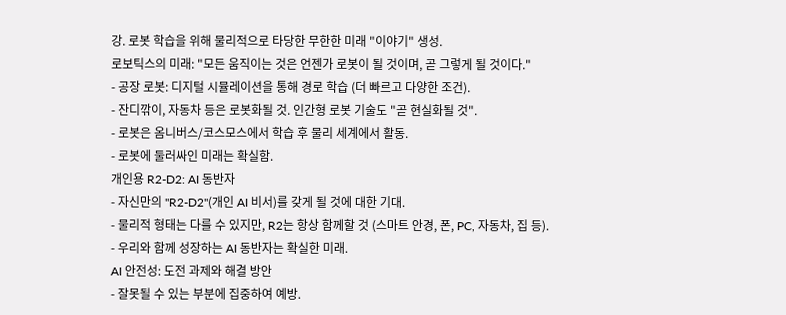강. 로봇 학습을 위해 물리적으로 타당한 무한한 미래 "이야기" 생성.
로보틱스의 미래: "모든 움직이는 것은 언젠가 로봇이 될 것이며, 곧 그렇게 될 것이다."
- 공장 로봇: 디지털 시뮬레이션을 통해 경로 학습 (더 빠르고 다양한 조건).
- 잔디깎이, 자동차 등은 로봇화될 것. 인간형 로봇 기술도 "곧 현실화될 것".
- 로봇은 옴니버스/코스모스에서 학습 후 물리 세계에서 활동.
- 로봇에 둘러싸인 미래는 확실함.
개인용 R2-D2: AI 동반자
- 자신만의 "R2-D2"(개인 AI 비서)를 갖게 될 것에 대한 기대.
- 물리적 형태는 다를 수 있지만, R2는 항상 함께할 것 (스마트 안경, 폰, PC, 자동차, 집 등).
- 우리와 함께 성장하는 AI 동반자는 확실한 미래.
AI 안전성: 도전 과제와 해결 방안
- 잘못될 수 있는 부분에 집중하여 예방.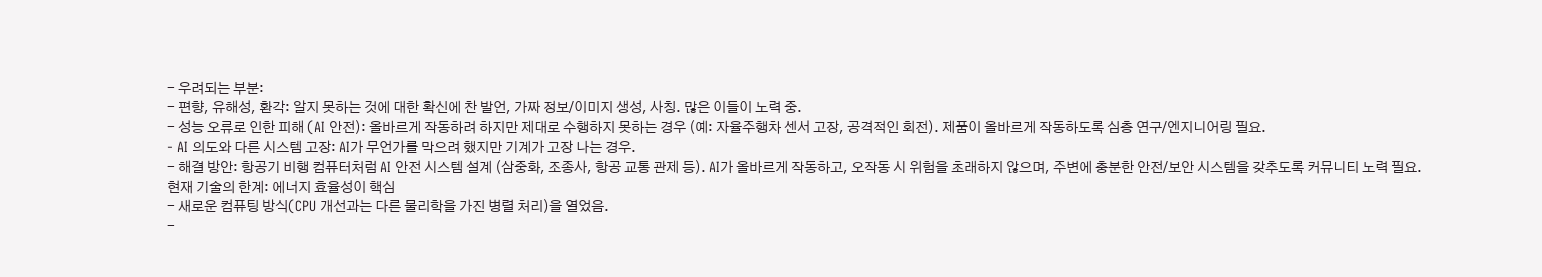- 우려되는 부분:
- 편향, 유해성, 환각: 알지 못하는 것에 대한 확신에 찬 발언, 가짜 정보/이미지 생성, 사칭. 많은 이들이 노력 중.
- 성능 오류로 인한 피해 (AI 안전): 올바르게 작동하려 하지만 제대로 수행하지 못하는 경우 (예: 자율주행차 센서 고장, 공격적인 회전). 제품이 올바르게 작동하도록 심층 연구/엔지니어링 필요.
- AI 의도와 다른 시스템 고장: AI가 무언가를 막으려 했지만 기계가 고장 나는 경우.
- 해결 방안: 항공기 비행 컴퓨터처럼 AI 안전 시스템 설계 (삼중화, 조종사, 항공 교통 관제 등). AI가 올바르게 작동하고, 오작동 시 위험을 초래하지 않으며, 주변에 충분한 안전/보안 시스템을 갖추도록 커뮤니티 노력 필요.
현재 기술의 한계: 에너지 효율성이 핵심
- 새로운 컴퓨팅 방식(CPU 개선과는 다른 물리학을 가진 병렬 처리)을 열었음.
-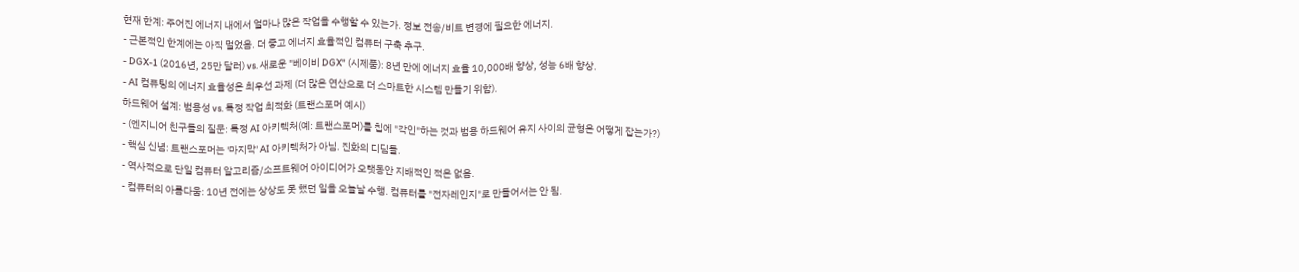현재 한계: 주어진 에너지 내에서 얼마나 많은 작업을 수행할 수 있는가. 정보 전송/비트 변경에 필요한 에너지.
- 근본적인 한계에는 아직 멀었음. 더 좋고 에너지 효율적인 컴퓨터 구축 추구.
- DGX-1 (2016년, 25만 달러) vs. 새로운 "베이비 DGX" (시제품): 8년 만에 에너지 효율 10,000배 향상, 성능 6배 향상.
- AI 컴퓨팅의 에너지 효율성은 최우선 과제 (더 많은 연산으로 더 스마트한 시스템 만들기 위함).
하드웨어 설계: 범용성 vs. 특정 작업 최적화 (트랜스포머 예시)
- (엔지니어 친구들의 질문: 특정 AI 아키텍처(예: 트랜스포머)를 칩에 "각인"하는 것과 범용 하드웨어 유지 사이의 균형은 어떻게 잡는가?)
- 핵심 신념: 트랜스포머는 '마지막' AI 아키텍처가 아님. 진화의 디딤돌.
- 역사적으로 단일 컴퓨터 알고리즘/소프트웨어 아이디어가 오랫동안 지배적인 적은 없음.
- 컴퓨터의 아름다움: 10년 전에는 상상도 못 했던 일을 오늘날 수행. 컴퓨터를 "전자레인지"로 만들어서는 안 됨.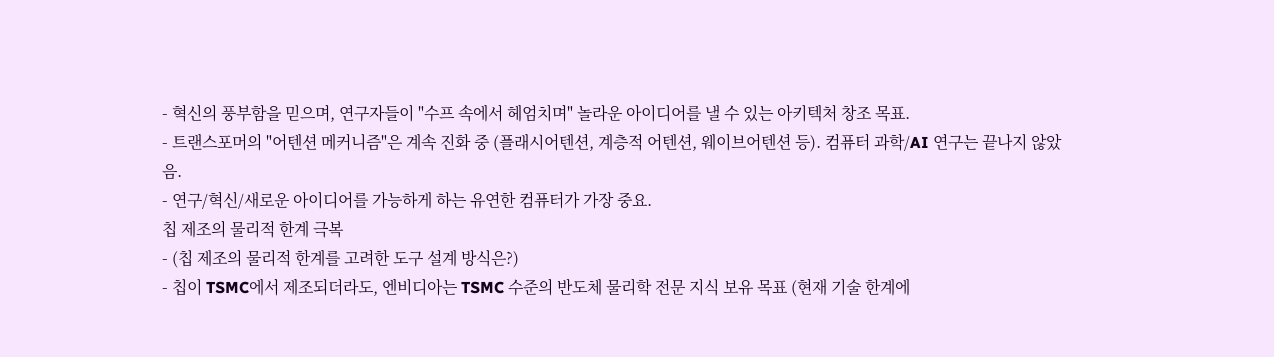- 혁신의 풍부함을 믿으며, 연구자들이 "수프 속에서 헤엄치며" 놀라운 아이디어를 낼 수 있는 아키텍처 창조 목표.
- 트랜스포머의 "어텐션 메커니즘"은 계속 진화 중 (플래시어텐션, 계층적 어텐션, 웨이브어텐션 등). 컴퓨터 과학/AI 연구는 끝나지 않았음.
- 연구/혁신/새로운 아이디어를 가능하게 하는 유연한 컴퓨터가 가장 중요.
칩 제조의 물리적 한계 극복
- (칩 제조의 물리적 한계를 고려한 도구 설계 방식은?)
- 칩이 TSMC에서 제조되더라도, 엔비디아는 TSMC 수준의 반도체 물리학 전문 지식 보유 목표 (현재 기술 한계에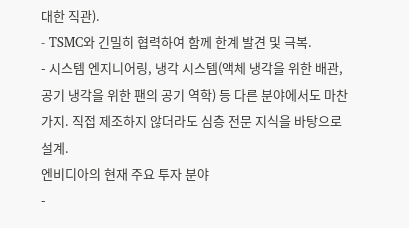대한 직관).
- TSMC와 긴밀히 협력하여 함께 한계 발견 및 극복.
- 시스템 엔지니어링, 냉각 시스템(액체 냉각을 위한 배관, 공기 냉각을 위한 팬의 공기 역학) 등 다른 분야에서도 마찬가지. 직접 제조하지 않더라도 심층 전문 지식을 바탕으로 설계.
엔비디아의 현재 주요 투자 분야
-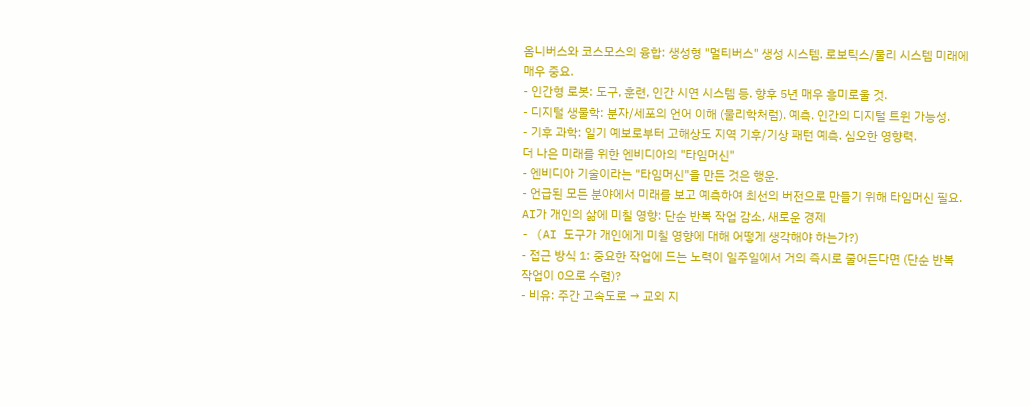옴니버스와 코스모스의 융합: 생성형 "멀티버스" 생성 시스템. 로보틱스/물리 시스템 미래에 매우 중요.
- 인간형 로봇: 도구, 훈련, 인간 시연 시스템 등. 향후 5년 매우 흥미로울 것.
- 디지털 생물학: 분자/세포의 언어 이해 (물리학처럼). 예측. 인간의 디지털 트윈 가능성.
- 기후 과학: 일기 예보로부터 고해상도 지역 기후/기상 패턴 예측. 심오한 영향력.
더 나은 미래를 위한 엔비디아의 "타임머신"
- 엔비디아 기술이라는 "타임머신"을 만든 것은 행운.
- 언급된 모든 분야에서 미래를 보고 예측하여 최선의 버전으로 만들기 위해 타임머신 필요.
AI가 개인의 삶에 미칠 영향: 단순 반복 작업 감소, 새로운 경제
- (AI 도구가 개인에게 미칠 영향에 대해 어떻게 생각해야 하는가?)
- 접근 방식 1: 중요한 작업에 드는 노력이 일주일에서 거의 즉시로 줄어든다면 (단순 반복 작업이 0으로 수렴)?
- 비유: 주간 고속도로 → 교외 지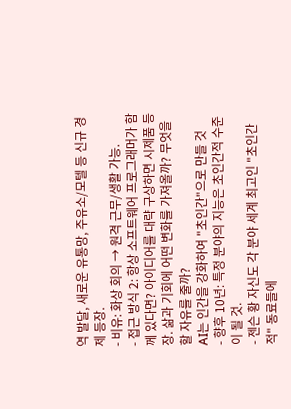역 발달, 새로운 유통망, 주유소/모텔 등 신규 경제 등장.
- 비유: 화상 회의 → 원격 근무/생활 가능.
- 접근 방식 2: 항상 소프트웨어 프로그래머가 함께 있다면? 아이디어를 대략 구상하면 시제품 등장. 삶과 기회에 어떤 변화를 가져올까? 무엇을 할 자유를 줄까?
AI는 인간을 강화하여 "초인간"으로 만들 것
- 향후 10년: 특정 분야의 지능은 초인간적 수준이 될 것.
- 젠슨 황 자신도 각 분야 세계 최고인 "초인간적" 동료들에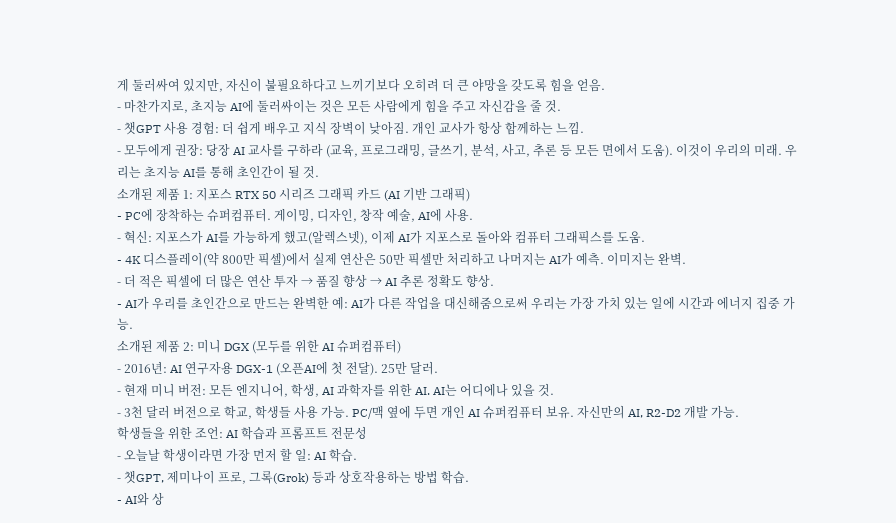게 둘러싸여 있지만, 자신이 불필요하다고 느끼기보다 오히려 더 큰 야망을 갖도록 힘을 얻음.
- 마찬가지로, 초지능 AI에 둘러싸이는 것은 모든 사람에게 힘을 주고 자신감을 줄 것.
- 챗GPT 사용 경험: 더 쉽게 배우고 지식 장벽이 낮아짐. 개인 교사가 항상 함께하는 느낌.
- 모두에게 권장: 당장 AI 교사를 구하라 (교육, 프로그래밍, 글쓰기, 분석, 사고, 추론 등 모든 면에서 도움). 이것이 우리의 미래. 우리는 초지능 AI를 통해 초인간이 될 것.
소개된 제품 1: 지포스 RTX 50 시리즈 그래픽 카드 (AI 기반 그래픽)
- PC에 장착하는 슈퍼컴퓨터. 게이밍, 디자인, 창작 예술, AI에 사용.
- 혁신: 지포스가 AI를 가능하게 했고(알렉스넷), 이제 AI가 지포스로 돌아와 컴퓨터 그래픽스를 도움.
- 4K 디스플레이(약 800만 픽셀)에서 실제 연산은 50만 픽셀만 처리하고 나머지는 AI가 예측. 이미지는 완벽.
- 더 적은 픽셀에 더 많은 연산 투자 → 품질 향상 → AI 추론 정확도 향상.
- AI가 우리를 초인간으로 만드는 완벽한 예: AI가 다른 작업을 대신해줌으로써 우리는 가장 가치 있는 일에 시간과 에너지 집중 가능.
소개된 제품 2: 미니 DGX (모두를 위한 AI 슈퍼컴퓨터)
- 2016년: AI 연구자용 DGX-1 (오픈AI에 첫 전달). 25만 달러.
- 현재 미니 버전: 모든 엔지니어, 학생, AI 과학자를 위한 AI. AI는 어디에나 있을 것.
- 3천 달러 버전으로 학교, 학생들 사용 가능. PC/맥 옆에 두면 개인 AI 슈퍼컴퓨터 보유. 자신만의 AI, R2-D2 개발 가능.
학생들을 위한 조언: AI 학습과 프롬프트 전문성
- 오늘날 학생이라면 가장 먼저 할 일: AI 학습.
- 챗GPT, 제미나이 프로, 그록(Grok) 등과 상호작용하는 방법 학습.
- AI와 상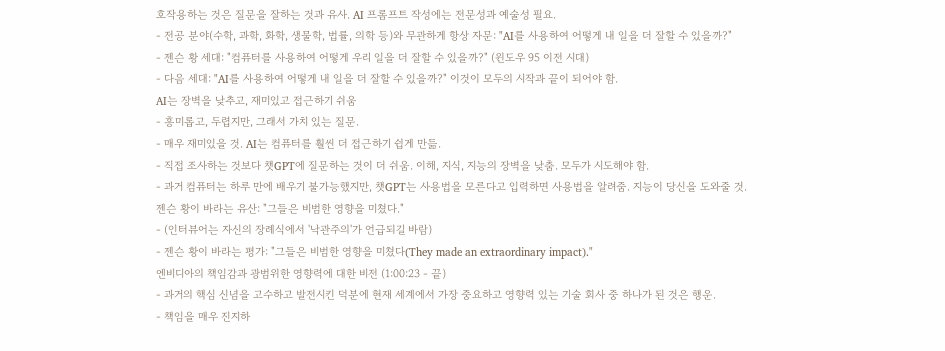호작용하는 것은 질문을 잘하는 것과 유사. AI 프롬프트 작성에는 전문성과 예술성 필요.
- 전공 분야(수학, 과학, 화학, 생물학, 법률, 의학 등)와 무관하게 항상 자문: "AI를 사용하여 어떻게 내 일을 더 잘할 수 있을까?"
- 젠슨 황 세대: "컴퓨터를 사용하여 어떻게 우리 일을 더 잘할 수 있을까?" (윈도우 95 이전 시대)
- 다음 세대: "AI를 사용하여 어떻게 내 일을 더 잘할 수 있을까?" 이것이 모두의 시작과 끝이 되어야 함.
AI는 장벽을 낮추고, 재미있고 접근하기 쉬움
- 흥미롭고, 두렵지만, 그래서 가치 있는 질문.
- 매우 재미있을 것. AI는 컴퓨터를 훨씬 더 접근하기 쉽게 만듦.
- 직접 조사하는 것보다 챗GPT에 질문하는 것이 더 쉬움. 이해, 지식, 지능의 장벽을 낮춤. 모두가 시도해야 함.
- 과거 컴퓨터는 하루 만에 배우기 불가능했지만, 챗GPT는 사용법을 모른다고 입력하면 사용법을 알려줌. 지능이 당신을 도와줄 것.
젠슨 황이 바라는 유산: "그들은 비범한 영향을 미쳤다."
- (인터뷰어는 자신의 장례식에서 '낙관주의'가 언급되길 바람)
- 젠슨 황이 바라는 평가: "그들은 비범한 영향을 미쳤다(They made an extraordinary impact)."
엔비디아의 책임감과 광범위한 영향력에 대한 비전 (1:00:23 - 끝)
- 과거의 핵심 신념을 고수하고 발전시킨 덕분에 현재 세계에서 가장 중요하고 영향력 있는 기술 회사 중 하나가 된 것은 행운.
- 책임을 매우 진지하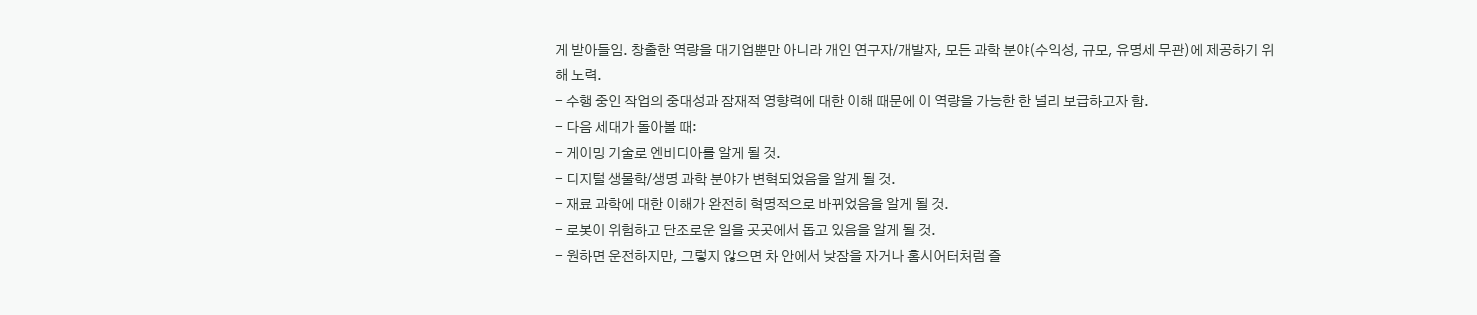게 받아들임. 창출한 역량을 대기업뿐만 아니라 개인 연구자/개발자, 모든 과학 분야(수익성, 규모, 유명세 무관)에 제공하기 위해 노력.
- 수행 중인 작업의 중대성과 잠재적 영향력에 대한 이해 때문에 이 역량을 가능한 한 널리 보급하고자 함.
- 다음 세대가 돌아볼 때:
- 게이밍 기술로 엔비디아를 알게 될 것.
- 디지털 생물학/생명 과학 분야가 변혁되었음을 알게 될 것.
- 재료 과학에 대한 이해가 완전히 혁명적으로 바뀌었음을 알게 될 것.
- 로봇이 위험하고 단조로운 일을 곳곳에서 돕고 있음을 알게 될 것.
- 원하면 운전하지만, 그렇지 않으면 차 안에서 낮잠을 자거나 홈시어터처럼 즐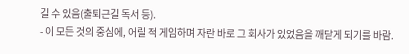길 수 있음(출퇴근길 독서 등).
- 이 모든 것의 중심에, 어릴 적 게임하며 자란 바로 그 회사가 있었음을 깨닫게 되기를 바람.